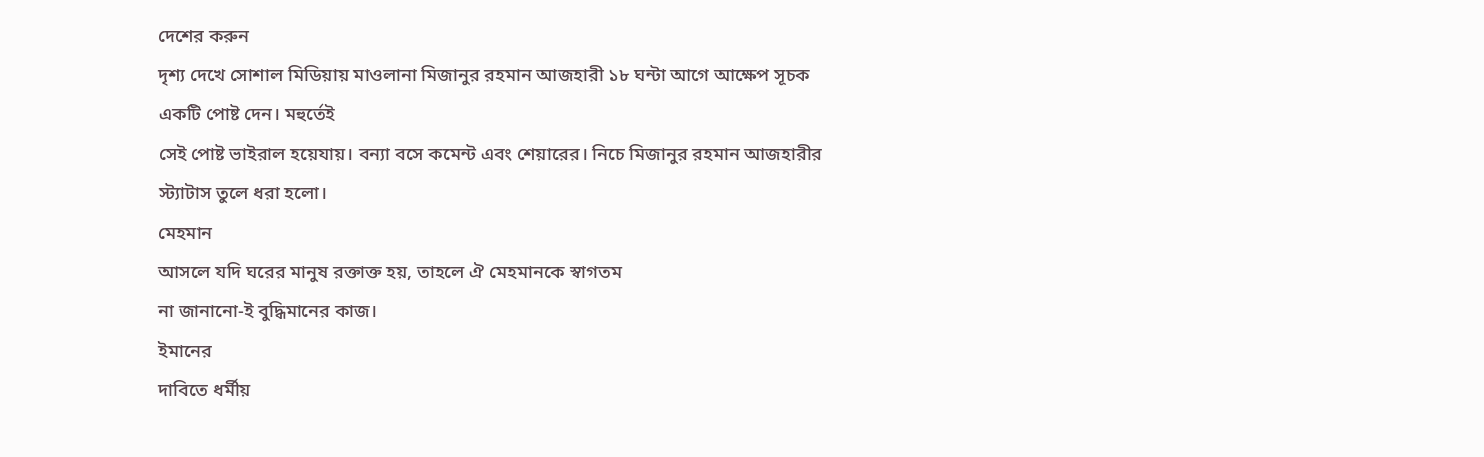দেশের করুন
দৃশ্য দেখে সোশাল মিডিয়ায় মাওলানা মিজানুর রহমান আজহারী ১৮ ঘন্টা আগে আক্ষেপ সূচক একটি পোষ্ট দেন। মহুর্তেই
সেই পোষ্ট ভাইরাল হয়েযায়। বন্যা বসে কমেন্ট এবং শেয়ারের। নিচে মিজানুর রহমান আজহারীর
স্ট্যাটাস তুলে ধরা হলো।
মেহমান
আসলে যদি ঘরের মানুষ রক্তাক্ত হয়, তাহলে ঐ মেহমানকে স্বাগতম
না জানানো-ই বুদ্ধিমানের কাজ।
ইমানের
দাবিতে ধর্মীয়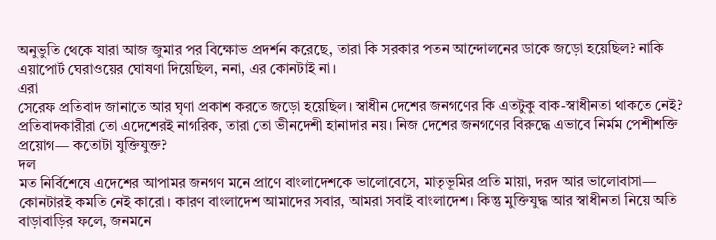অনুভুতি থেকে যারা আজ জুমার পর বিক্ষোভ প্রদর্শন করেছে, তারা কি সরকার পতন আন্দোলনের ডাকে জড়ো হয়েছিল? নাকি এয়াপোর্ট ঘেরাওয়ের ঘোষণা দিয়েছিল, ননা, এর কোনটাই না।
এরা
সেরেফ প্রতিবাদ জানাতে আর ঘৃণা প্রকাশ করতে জড়ো হয়েছিল। স্বাধীন দেশের জনগণের কি এতটুকু বাক-স্বাধীনতা থাকতে নেই? প্রতিবাদকারীরা তো এদেশেরই নাগরিক, তারা তো ভীনদেশী হানাদার নয়। নিজ দেশের জনগণের বিরুদ্ধে এভাবে নির্মম পেশীশক্তি প্রয়োগ— কতোটা যুক্তিযুক্ত?
দল
মত নির্বিশেষে এদেশের আপামর জনগণ মনে প্রাণে বাংলাদেশকে ভালোবেসে, মাতৃভূমির প্রতি মায়া, দরদ আর ভালোবাসা— কোনটারই কমতি নেই কারো। কারণ বাংলাদেশ আমাদের সবার, আমরা সবাই বাংলাদেশ। কিন্তু মুক্তিযুদ্ধ আর স্বাধীনতা নিয়ে অতি বাড়াবাড়ির ফলে, জনমনে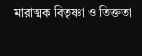মারাত্মক বিতৃষ্ণা ও তিক্ততা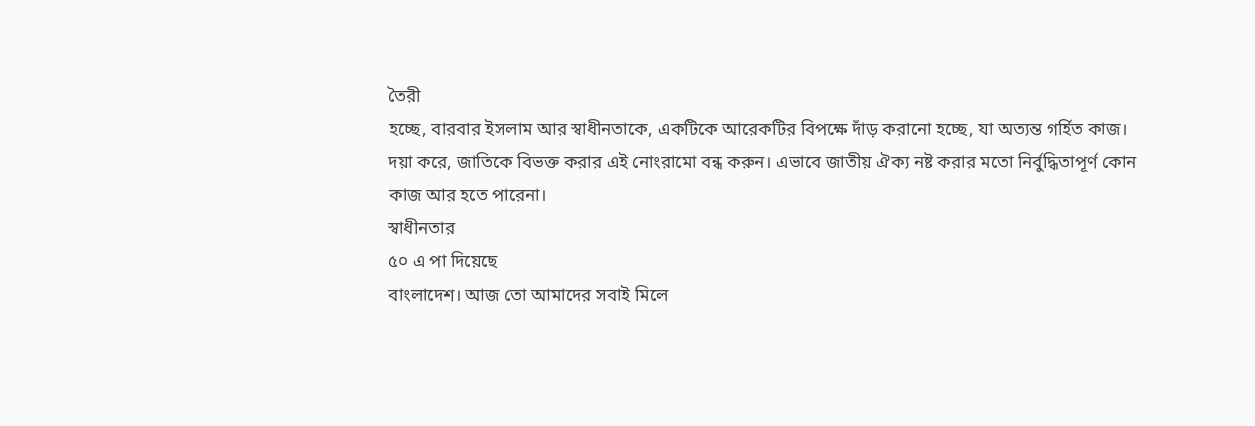তৈরী
হচ্ছে, বারবার ইসলাম আর স্বাধীনতাকে, একটিকে আরেকটির বিপক্ষে দাঁড় করানো হচ্ছে, যা অত্যন্ত গর্হিত কাজ। দয়া করে, জাতিকে বিভক্ত করার এই নোংরামো বন্ধ করুন। এভাবে জাতীয় ঐক্য নষ্ট করার মতো নির্বুদ্ধিতাপূর্ণ কোন কাজ আর হতে পারেনা।
স্বাধীনতার
৫০ এ পা দিয়েছে
বাংলাদেশ। আজ তো আমাদের সবাই মিলে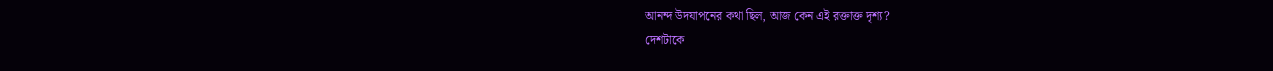আনন্দ উদযাপনের কথা ছিল, আজ কেন এই রক্তাক্ত দৃশ্য?
দেশটাকে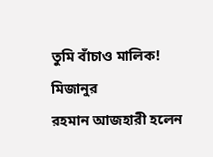তুমি বাঁচাও মালিক!
মিজানুর
রহমান আজহারী হলেন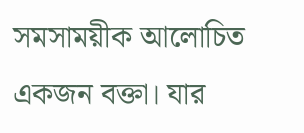সমসাময়ীক আলোচিত একজন বক্তা। যার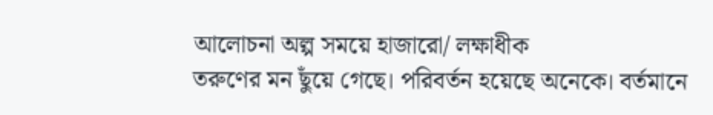আলোচনা অল্প সময়ে হাজারো/ লক্ষাধীক
তরুণের মন ছুঁয়ে গেছে। পরিবর্তন হয়েছে অনেকে। বর্তমানে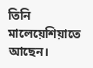তিনি মালেয়েশিয়াতে আছেন।